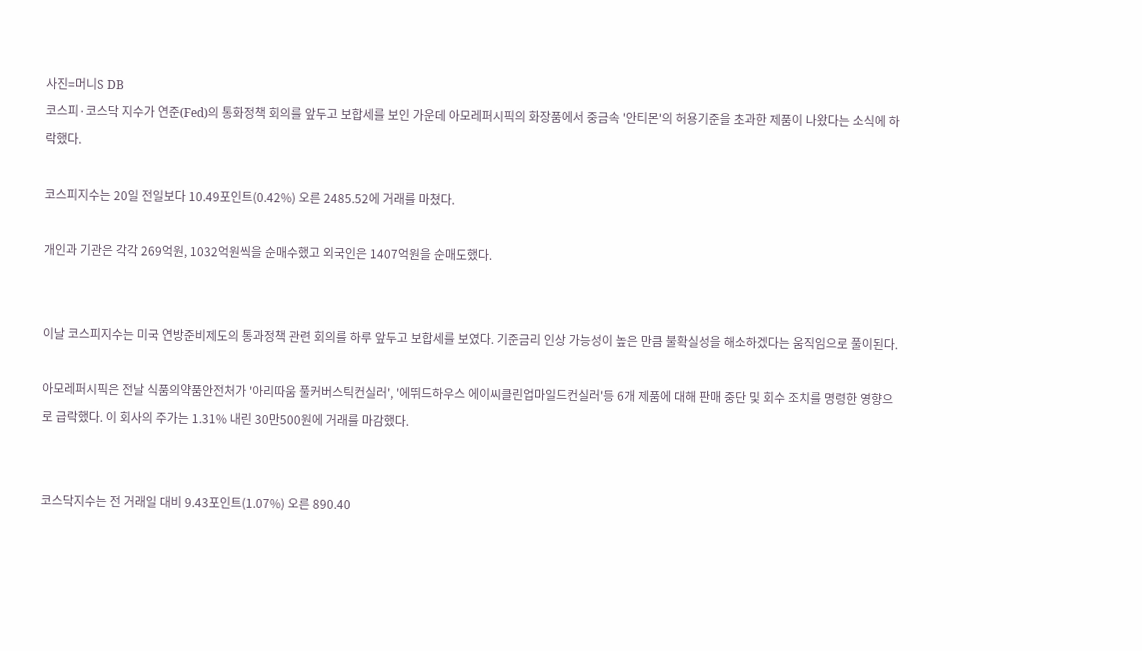사진=머니S DB
코스피·코스닥 지수가 연준(Fed)의 통화정책 회의를 앞두고 보합세를 보인 가운데 아모레퍼시픽의 화장품에서 중금속 '안티몬'의 허용기준을 초과한 제품이 나왔다는 소식에 하락했다.

코스피지수는 20일 전일보다 10.49포인트(0.42%) 오른 2485.52에 거래를 마쳤다.

개인과 기관은 각각 269억원, 1032억원씩을 순매수했고 외국인은 1407억원을 순매도했다.


이날 코스피지수는 미국 연방준비제도의 통과정책 관련 회의를 하루 앞두고 보합세를 보였다. 기준금리 인상 가능성이 높은 만큼 불확실성을 해소하겠다는 움직임으로 풀이된다.

아모레퍼시픽은 전날 식품의약품안전처가 '아리따움 풀커버스틱컨실러', '에뛰드하우스 에이씨클린업마일드컨실러'등 6개 제품에 대해 판매 중단 및 회수 조치를 명령한 영향으로 급락했다. 이 회사의 주가는 1.31% 내린 30만500원에 거래를 마감했다.


코스닥지수는 전 거래일 대비 9.43포인트(1.07%) 오른 890.40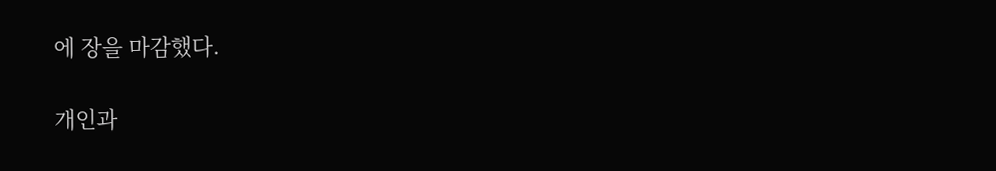에 장을 마감했다.

개인과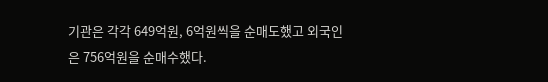기관은 각각 649억원, 6억원씩을 순매도했고 외국인은 756억원을 순매수했다.